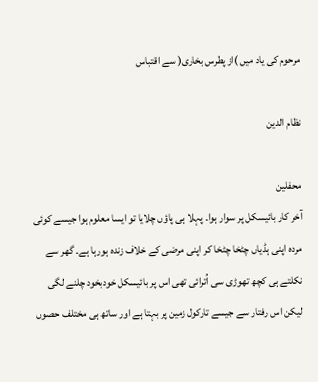مرحوم کی یاد میں )از پطرس بخاری( سے اقتباس

نظام الدین

محفلین
آخر کار بائیسکل پر سوار ہوا۔ پہلا ہی پاؤں چلایا تو ایسا معلوم ہوا جیسے کوئی مردہ اپنی ہڈیاں چٹخا چٹخا کر اپنی مرضی کے خلاف زندہ ہورہا ہے۔ گھر سے نکلتے ہی کچھ تھوڑی سی اُترائی تھی اس پر بائیسکل خودبخود چلنے لگی لیکن اس رفتار سے جیسے تارکول زمین پر بہتا ہے اور ساتھ ہی مختلف حصوں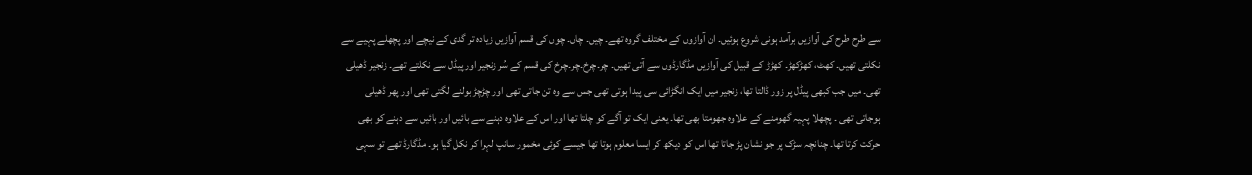سے طرح طرح کی آوازیں برآمد ہونی شروع ہوئیں۔ ان آوازوں کے مختلف گروہ تھے۔ چیں۔ چاں۔ چوں کی قسم آوازیں زیادہ تر گدی کے نیچے اور پچھلے پہیے سے نکلتی تھیں۔ کھٹ، کھڑکھڑ۔ کھڑڑ کے قبیل کی آوازیں مڈگارڈوں سے آتی تھیں۔ چر۔چرخ۔چر۔چرخ کی قسم کے سُر زنجیر اور پیڈل سے نکلتے تھے۔ زنجیر ڈھیلی تھی۔ میں جب کبھی پیڈل پر زور ڈالتا تھا، زنجیر میں ایک انگڑائی سی پیدا ہوتی تھی جس سے وہ تن جاتی تھی اور چڑچڑ بولنے لگتی تھی اور پھر ڈھیلی ہوجاتی تھی ۔ پچھلا پہیہ گھومنے کے علاوہ جھومتا بھی تھا۔ یعنی ایک تو آگے کو چلتا تھا اور اس کے علاوہ دہنے سے بائیں اور بائیں سے دہنے کو بھی حرکت کرتا تھا۔ چنانچہ سڑک پر جو نشان پڑ جاتا تھا اس کو دیکھ کر ایسا معلوم ہوتا تھا جیسے کوئی مخمور سانپ لہرا کر نکل گیا ہو۔ مڈگارڈ تھے تو سہی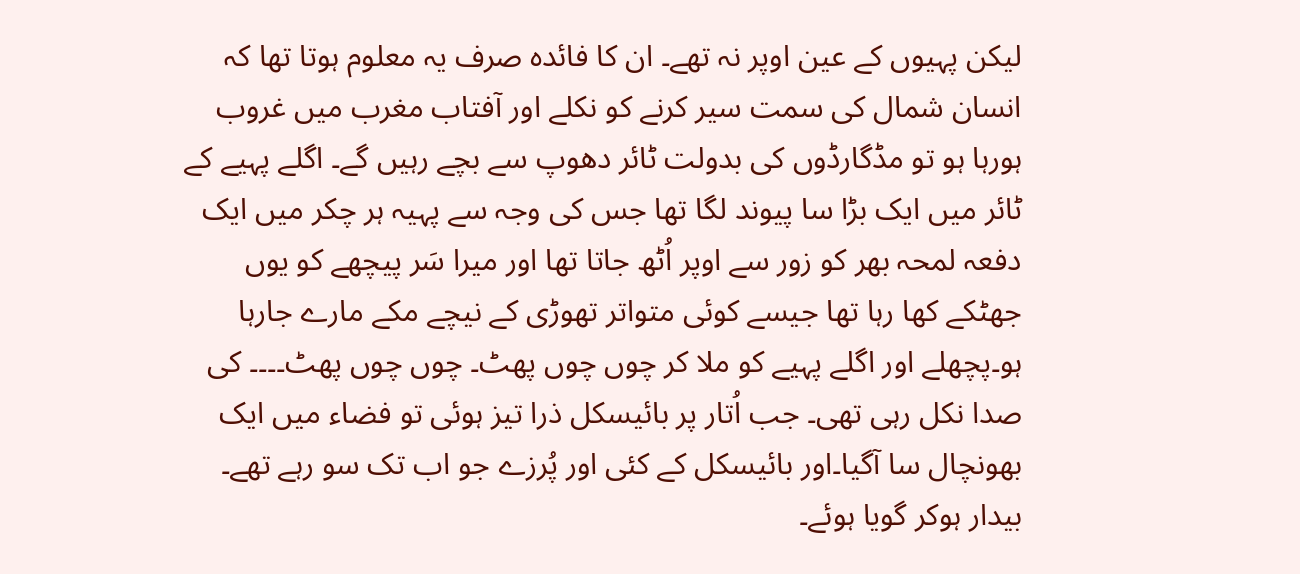لیکن پہیوں کے عین اوپر نہ تھے۔ ان کا فائدہ صرف یہ معلوم ہوتا تھا کہ انسان شمال کی سمت سیر کرنے کو نکلے اور آفتاب مغرب میں غروب ہورہا ہو تو مڈگارڈوں کی بدولت ٹائر دھوپ سے بچے رہیں گے۔ اگلے پہیے کے ٹائر میں ایک بڑا سا پیوند لگا تھا جس کی وجہ سے پہیہ ہر چکر میں ایک دفعہ لمحہ بھر کو زور سے اوپر اُٹھ جاتا تھا اور میرا سَر پیچھے کو یوں جھٹکے کھا رہا تھا جیسے کوئی متواتر تھوڑی کے نیچے مکے مارے جارہا ہو۔پچھلے اور اگلے پہیے کو ملا کر چوں چوں پھٹ۔ چوں چوں پھٹ۔۔۔۔ کی صدا نکل رہی تھی۔ جب اُتار پر بائیسکل ذرا تیز ہوئی تو فضاء میں ایک بھونچال سا آگیا۔اور بائیسکل کے کئی اور پُرزے جو اب تک سو رہے تھے۔ بیدار ہوکر گویا ہوئے۔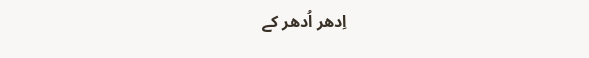اِدھر اُدھر کے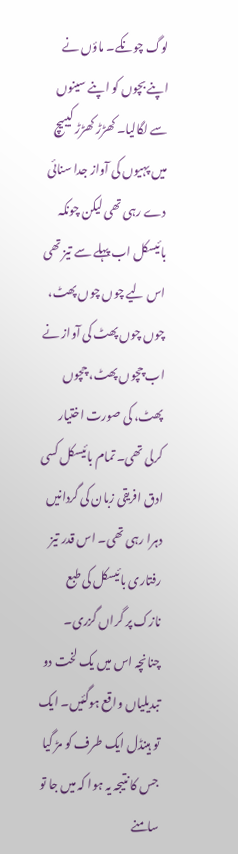لوگ چونکے۔ ماؤں نے اپنے بچوں کو اپنے سینوں سے لگالیا۔ کھڑڑ کھڑڑ کیبیچ میں پہیوں کی آواز جدا سنائی دے رہی تھی لیکن چونکہ بائیسکل اب پہلے سے تیز تھی اس لیے چوں چوں پھٹ، چوں چوں پھٹ کی آواز نے اب چچوں پھٹ، چچوں پھٹ، کی صورت اختیار کرلی تھی۔ تمام بائیسکل کسی ادق افریقی زبان کی گردانیں دہرا رہی تھی۔ اس قدر تیز رفتاری بائیسکل کی طبع نازک پر گراں گزری۔ چنانچہ اس میں یک لخت دو تبدیلیاں واقع ہوگئیں۔ ایک تو ہینڈل ایک طرف کو مڑ گیا جس کا نتیجہ یہ ہوا کہ میں جا تو سامنے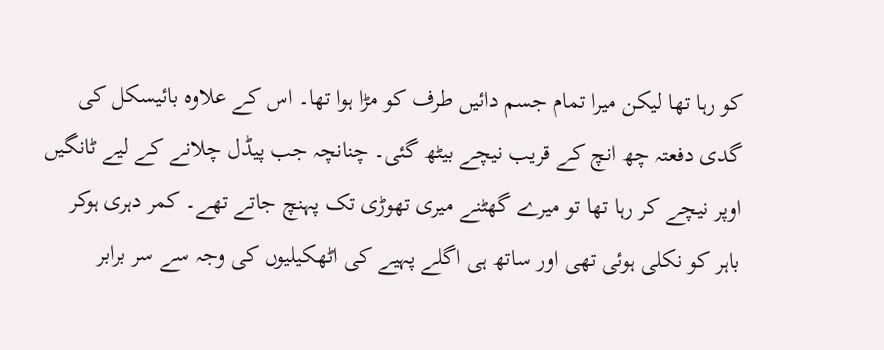کو رہا تھا لیکن میرا تمام جسم دائیں طرف کو مڑا ہوا تھا۔ اس کے علاوہ بائیسکل کی گدی دفعتہ چھ انچ کے قریب نیچے بیٹھ گئی۔ چنانچہ جب پیڈل چلانے کے لیے ٹانگیں اوپر نیچے کر رہا تھا تو میرے گھٹنے میری تھوڑی تک پہنچ جاتے تھے۔ کمر دہری ہوکر باہر کو نکلی ہوئی تھی اور ساتھ ہی اگلے پہیے کی اٹھکیلیوں کی وجہ سے سر برابر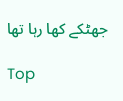جھٹکے کھا رہا تھا

Top